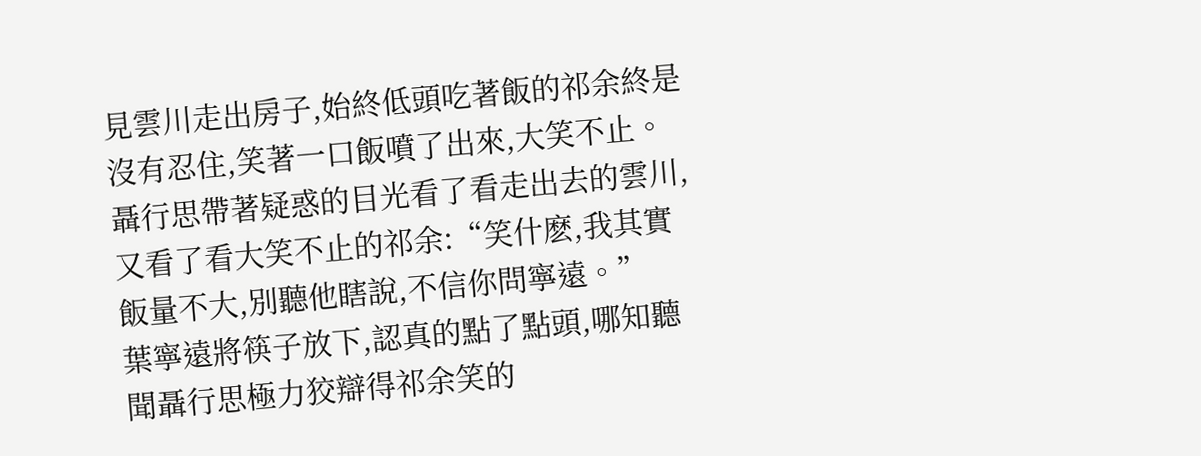見雲川走出房子,始終低頭吃著飯的祁余終是沒有忍住,笑著一口飯噴了出來,大笑不止。
聶行思帶著疑惑的目光看了看走出去的雲川,又看了看大笑不止的祁余:“笑什麽,我其實飯量不大,別聽他瞎說,不信你問寧遠。”
葉寧遠將筷子放下,認真的點了點頭,哪知聽聞聶行思極力狡辯得祁余笑的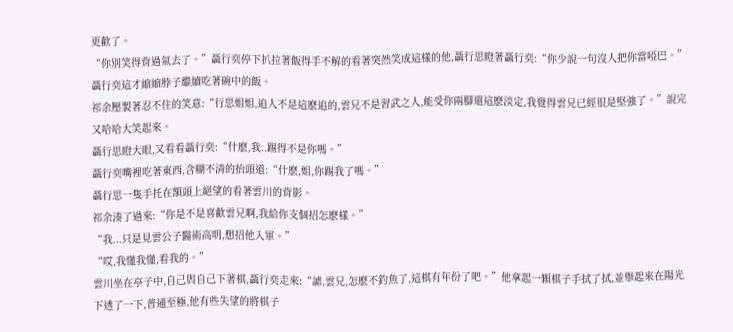更歡了。
“你別笑得背過氣去了。”聶行奕停下扒拉著飯得手不解的看著突然笑成這樣的他,聶行思瞪著聶行奕:“你少說一句沒人把你當啞巴。”聶行奕這才縮縮脖子繼續吃著碗中的飯。
祁余壓製著忍不住的笑意:“行思姐姐,追人不是這麽追的,雲兄不是習武之人,能受你兩腳還這麽淡定,我覺得雲兄已經很是堅強了。”說完又哈哈大笑起來。
聶行思瞪大眼,又看看聶行奕:“什麽,我..踢得不是你嗎。”
聶行奕嘴裡吃著東西,含糊不清的抬頭道:“什麽,姐,你踢我了嗎。”
聶行思一隻手托在額頭上絕望的看著雲川的背影。
祁余湊了過來:“你是不是喜歡雲兄啊,我給你支個招怎麽樣。”
“我...只是見雲公子醫術高明,想招他入軍。”
“哎,我懂我懂,看我的。”
雲川坐在亭子中,自己與自己下著棋,聶行奕走來:“謔,雲兄,怎麽不釣魚了,這棋有年份了吧。”他拿起一顆棋子手拭了拭,並舉起來在陽光下透了一下,普通至極,他有些失望的將棋子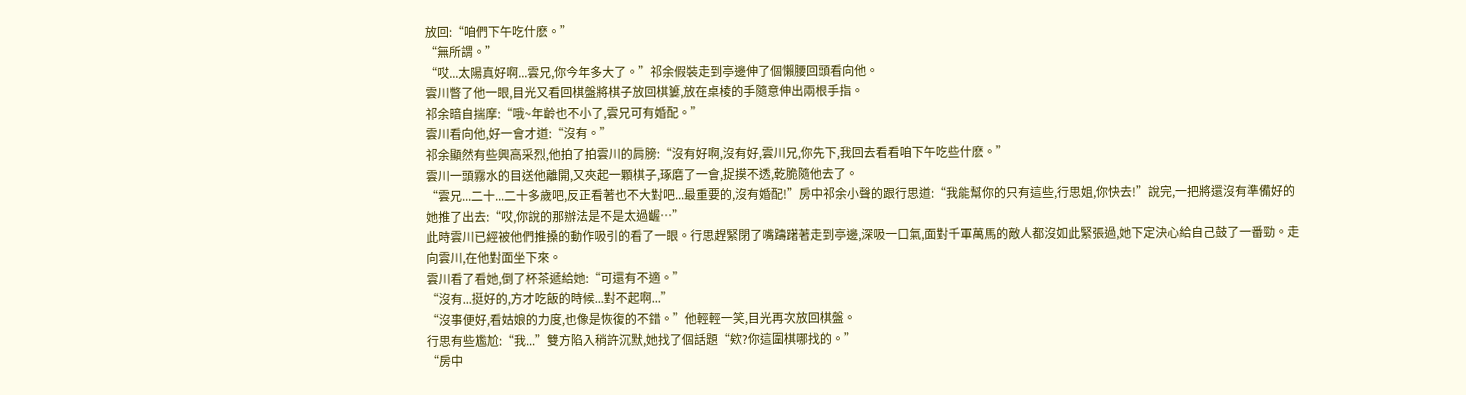放回:“咱們下午吃什麽。”
“無所謂。”
“哎...太陽真好啊...雲兄,你今年多大了。”祁余假裝走到亭邊伸了個懶腰回頭看向他。
雲川瞥了他一眼,目光又看回棋盤將棋子放回棋簍,放在桌棱的手隨意伸出兩根手指。
祁余暗自揣摩:“哦~年齡也不小了,雲兄可有婚配。”
雲川看向他,好一會才道:“沒有。”
祁余顯然有些興高采烈,他拍了拍雲川的肩膀:“沒有好啊,沒有好,雲川兄,你先下,我回去看看咱下午吃些什麽。”
雲川一頭霧水的目送他離開,又夾起一顆棋子,琢磨了一會,捉摸不透,乾脆隨他去了。
“雲兄...二十...二十多歲吧,反正看著也不大對吧...最重要的,沒有婚配!”房中祁余小聲的跟行思道:“我能幫你的只有這些,行思姐,你快去!”說完,一把將還沒有準備好的她推了出去:“哎,你說的那辦法是不是太過齷…”
此時雲川已經被他們推搡的動作吸引的看了一眼。行思趕緊閉了嘴躊躇著走到亭邊,深吸一口氣,面對千軍萬馬的敵人都沒如此緊張過,她下定決心給自己鼓了一番勁。走向雲川,在他對面坐下來。
雲川看了看她,倒了杯茶遞給她:“可還有不適。”
“沒有...挺好的,方才吃飯的時候...對不起啊...”
“沒事便好,看姑娘的力度,也像是恢復的不錯。”他輕輕一笑,目光再次放回棋盤。
行思有些尷尬:“我...”雙方陷入稍許沉默,她找了個話題“欸?你這圍棋哪找的。”
“房中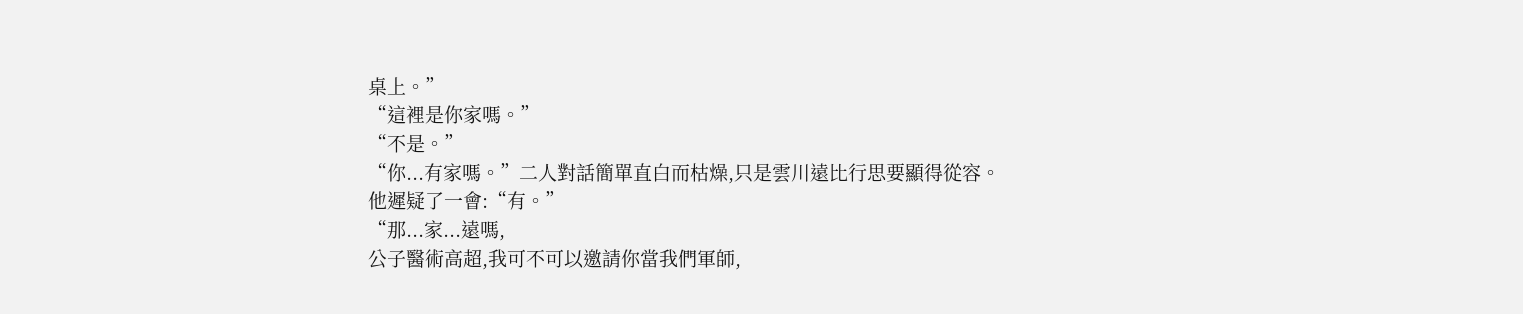桌上。”
“這裡是你家嗎。”
“不是。”
“你...有家嗎。”二人對話簡單直白而枯燥,只是雲川遠比行思要顯得從容。
他遲疑了一會:“有。”
“那...家...遠嗎,
公子醫術高超,我可不可以邀請你當我們軍師,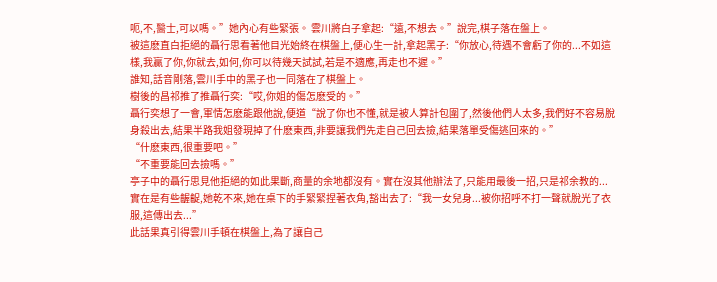呃,不,醫士,可以嗎。”她內心有些緊張。 雲川將白子拿起:“遠,不想去。”說完,棋子落在盤上。
被這麽直白拒絕的聶行思看著他目光始終在棋盤上,便心生一計,拿起黑子:“你放心,待遇不會虧了你的...不如這樣,我贏了你,你就去,如何,你可以待幾天試試,若是不適應,再走也不遲。”
誰知,話音剛落,雲川手中的黑子也一同落在了棋盤上。
樹後的昌祁推了推聶行奕:“哎,你姐的傷怎麽受的。”
聶行奕想了一會,軍情怎麽能跟他說,便道“說了你也不懂,就是被人算計包圍了,然後他們人太多,我們好不容易脫身殺出去,結果半路我姐發現掉了什麽東西,非要讓我們先走自己回去撿,結果落單受傷逃回來的。”
“什麽東西,很重要吧。”
“不重要能回去撿嗎。”
亭子中的聶行思見他拒絕的如此果斷,商量的余地都沒有。實在沒其他辦法了,只能用最後一招,只是祁余教的...實在是有些齷齪,她乾不來,她在桌下的手緊緊捏著衣角,豁出去了:“我一女兒身...被你招呼不打一聲就脫光了衣服,這傳出去...”
此話果真引得雲川手頓在棋盤上,為了讓自己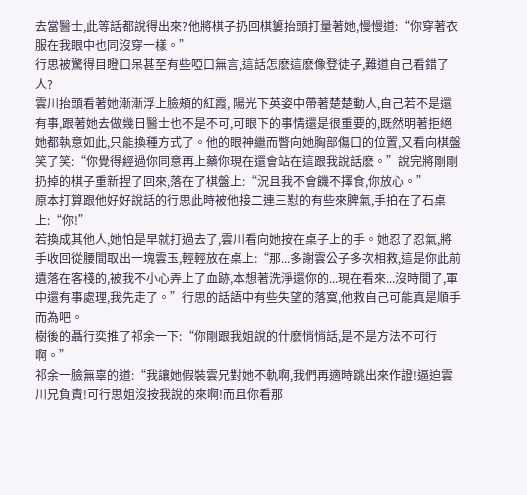去當醫士,此等話都說得出來?他將棋子扔回棋簍抬頭打量著她,慢慢道:“你穿著衣服在我眼中也同沒穿一樣。”
行思被驚得目瞪口呆甚至有些啞口無言,這話怎麽這麽像登徒子,難道自己看錯了人?
雲川抬頭看著她漸漸浮上臉頰的紅霞, 陽光下英姿中帶著楚楚動人,自己若不是還有事,跟著她去做幾日醫士也不是不可,可眼下的事情還是很重要的,既然明著拒絕她都執意如此,只能換種方式了。他的眼神繼而瞥向她胸部傷口的位置,又看向棋盤笑了笑:“你覺得經過你同意再上藥你現在還會站在這跟我說話麽。”說完將剛剛扔掉的棋子重新捏了回來,落在了棋盤上:“況且我不會饑不擇食,你放心。”
原本打算跟他好好說話的行思此時被他接二連三懟的有些來脾氣,手拍在了石桌上:“你!”
若換成其他人,她怕是早就打過去了,雲川看向她按在桌子上的手。她忍了忍氣,將手收回從腰間取出一塊雲玉,輕輕放在桌上:“那...多謝雲公子多次相救,這是你此前遺落在客棧的,被我不小心弄上了血跡,本想著洗淨還你的...現在看來...沒時間了,軍中還有事處理,我先走了。”行思的話語中有些失望的落寞,他救自己可能真是順手而為吧。
樹後的聶行奕推了祁余一下:“你剛跟我姐說的什麽悄悄話,是不是方法不可行啊。”
祁余一臉無辜的道:“我讓她假裝雲兄對她不軌啊,我們再適時跳出來作證!逼迫雲川兄負責!可行思姐沒按我說的來啊!而且你看那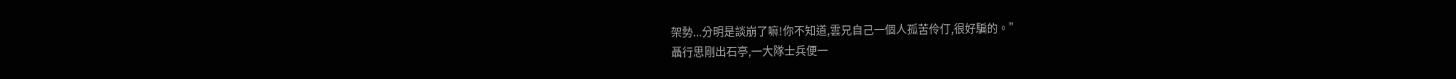架勢...分明是談崩了嘛!你不知道,雲兄自己一個人孤苦伶仃,很好騙的。”
聶行思剛出石亭,一大隊士兵便一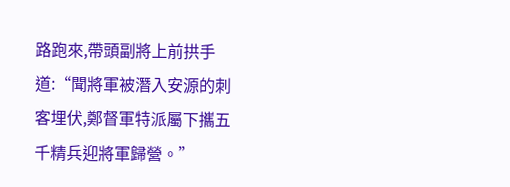路跑來,帶頭副將上前拱手道:“聞將軍被潛入安源的刺客埋伏,鄭督軍特派屬下攜五千精兵迎將軍歸營。”